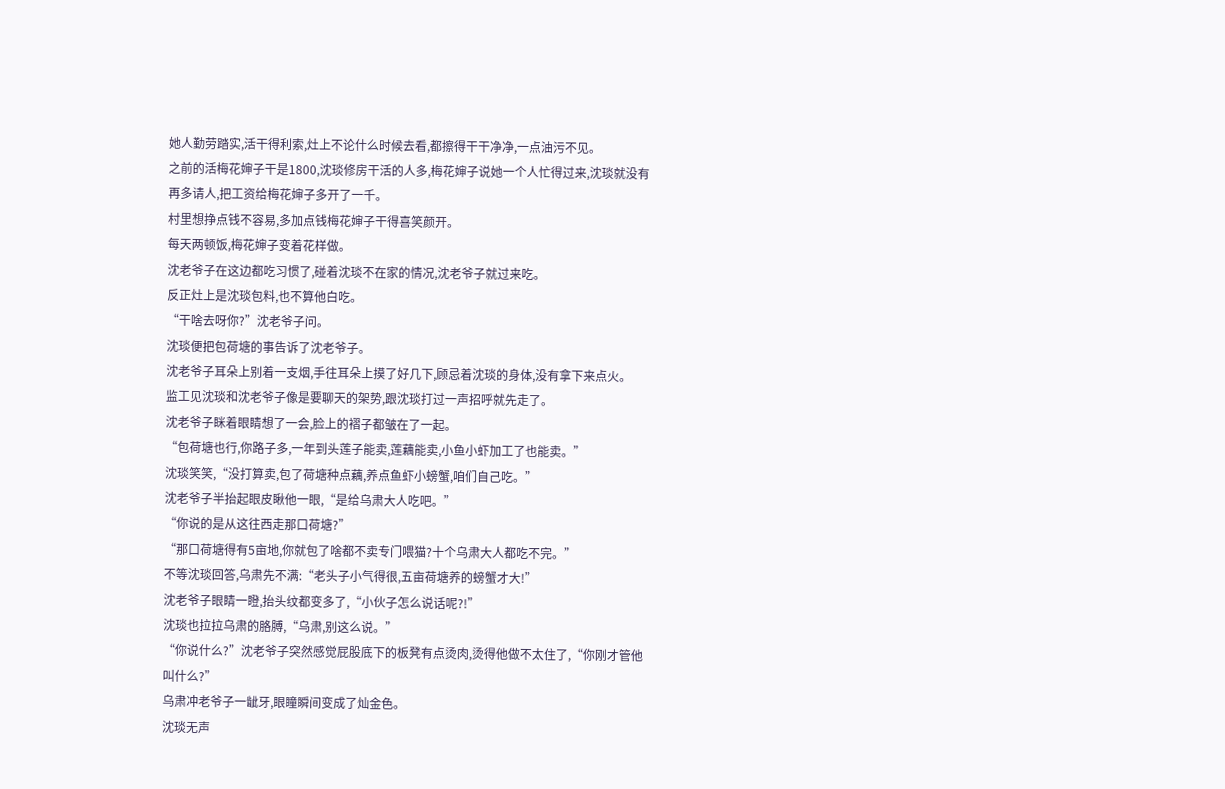她人勤劳踏实,活干得利索,灶上不论什么时候去看,都擦得干干净净,一点油污不见。
之前的活梅花婶子干是1800,沈琰修房干活的人多,梅花婶子说她一个人忙得过来,沈琰就没有再多请人,把工资给梅花婶子多开了一千。
村里想挣点钱不容易,多加点钱梅花婶子干得喜笑颜开。
每天两顿饭,梅花婶子变着花样做。
沈老爷子在这边都吃习惯了,碰着沈琰不在家的情况,沈老爷子就过来吃。
反正灶上是沈琰包料,也不算他白吃。
“干啥去呀你?”沈老爷子问。
沈琰便把包荷塘的事告诉了沈老爷子。
沈老爷子耳朵上别着一支烟,手往耳朵上摸了好几下,顾忌着沈琰的身体,没有拿下来点火。
监工见沈琰和沈老爷子像是要聊天的架势,跟沈琰打过一声招呼就先走了。
沈老爷子眯着眼睛想了一会,脸上的褶子都皱在了一起。
“包荷塘也行,你路子多,一年到头莲子能卖,莲藕能卖,小鱼小虾加工了也能卖。”
沈琰笑笑,“没打算卖,包了荷塘种点藕,养点鱼虾小螃蟹,咱们自己吃。”
沈老爷子半抬起眼皮瞅他一眼,“是给乌肃大人吃吧。”
“你说的是从这往西走那口荷塘?”
“那口荷塘得有5亩地,你就包了啥都不卖专门喂猫?十个乌肃大人都吃不完。”
不等沈琰回答,乌肃先不满:“老头子小气得很,五亩荷塘养的螃蟹才大!”
沈老爷子眼睛一瞪,抬头纹都变多了,“小伙子怎么说话呢?!”
沈琰也拉拉乌肃的胳膊,“乌肃,别这么说。”
“你说什么?”沈老爷子突然感觉屁股底下的板凳有点烫肉,烫得他做不太住了,“你刚才管他叫什么?”
乌肃冲老爷子一龇牙,眼瞳瞬间变成了灿金色。
沈琰无声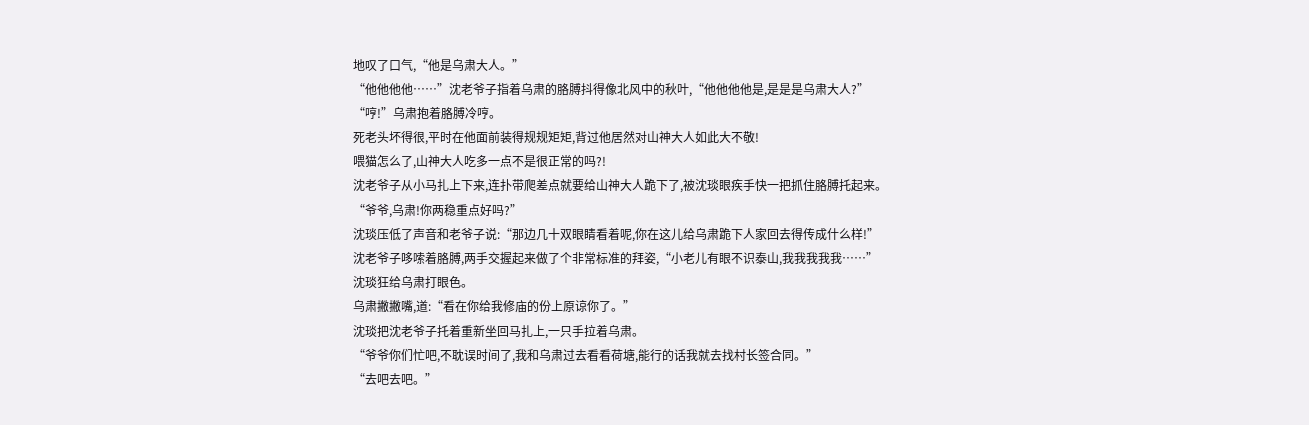地叹了口气,“他是乌肃大人。”
“他他他他……”沈老爷子指着乌肃的胳膊抖得像北风中的秋叶,“他他他他是,是是是乌肃大人?”
“哼!”乌肃抱着胳膊冷哼。
死老头坏得很,平时在他面前装得规规矩矩,背过他居然对山神大人如此大不敬!
喂猫怎么了,山神大人吃多一点不是很正常的吗?!
沈老爷子从小马扎上下来,连扑带爬差点就要给山神大人跪下了,被沈琰眼疾手快一把抓住胳膊托起来。
“爷爷,乌肃!你两稳重点好吗?”
沈琰压低了声音和老爷子说:“那边几十双眼睛看着呢,你在这儿给乌肃跪下人家回去得传成什么样!”
沈老爷子哆嗦着胳膊,两手交握起来做了个非常标准的拜姿,“小老儿有眼不识泰山,我我我我我……”
沈琰狂给乌肃打眼色。
乌肃撇撇嘴,道:“看在你给我修庙的份上原谅你了。”
沈琰把沈老爷子托着重新坐回马扎上,一只手拉着乌肃。
“爷爷你们忙吧,不耽误时间了,我和乌肃过去看看荷塘,能行的话我就去找村长签合同。”
“去吧去吧。”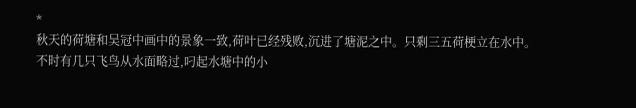*
秋天的荷塘和吴冠中画中的景象一致,荷叶已经残败,沉进了塘泥之中。只剩三五荷梗立在水中。
不时有几只飞鸟从水面略过,叼起水塘中的小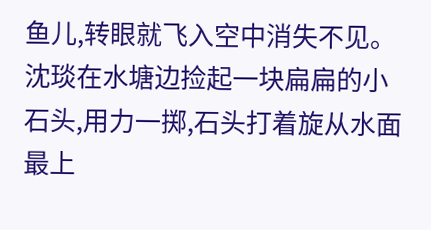鱼儿,转眼就飞入空中消失不见。
沈琰在水塘边捡起一块扁扁的小石头,用力一掷,石头打着旋从水面最上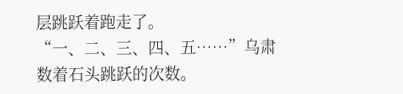层跳跃着跑走了。
“一、二、三、四、五……”乌肃数着石头跳跃的次数。